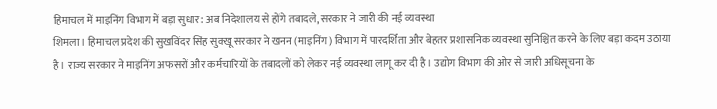हिमाचल में माइनिंग विभाग में बड़ा सुधार: अब निदेशालय से होंगे तबादले, सरकार ने जारी की नई व्यवस्था
शिमला। हिमाचल प्रदेश की सुखविंदर सिंह सुक्खू सरकार ने खनन (माइनिंग) विभाग में पारदर्शिता और बेहतर प्रशासनिक व्यवस्था सुनिश्चित करने के लिए बड़ा कदम उठाया है। राज्य सरकार ने माइनिंग अफसरों और कर्मचारियों के तबादलों को लेकर नई व्यवस्था लागू कर दी है। उद्योग विभाग की ओर से जारी अधिसूचना के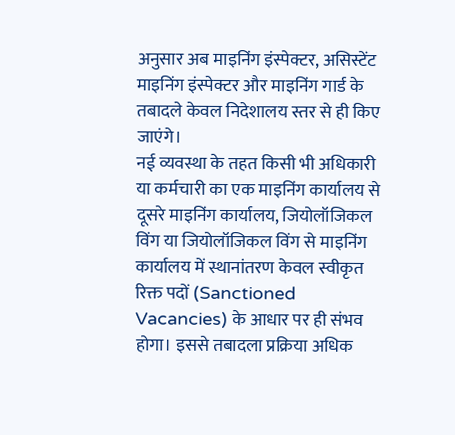अनुसार अब माइनिंग इंस्पेक्टर, असिस्टेंट माइनिंग इंस्पेक्टर और माइनिंग गार्ड के तबादले केवल निदेशालय स्तर से ही किए जाएंगे।
नई व्यवस्था के तहत किसी भी अधिकारी या कर्मचारी का एक माइनिंग कार्यालय से दूसरे माइनिंग कार्यालय, जियोलॉजिकल विंग या जियोलॉजिकल विंग से माइनिंग कार्यालय में स्थानांतरण केवल स्वीकृत रिक्त पदों (Sanctioned Vacancies) के आधार पर ही संभव होगा। इससे तबादला प्रक्रिया अधिक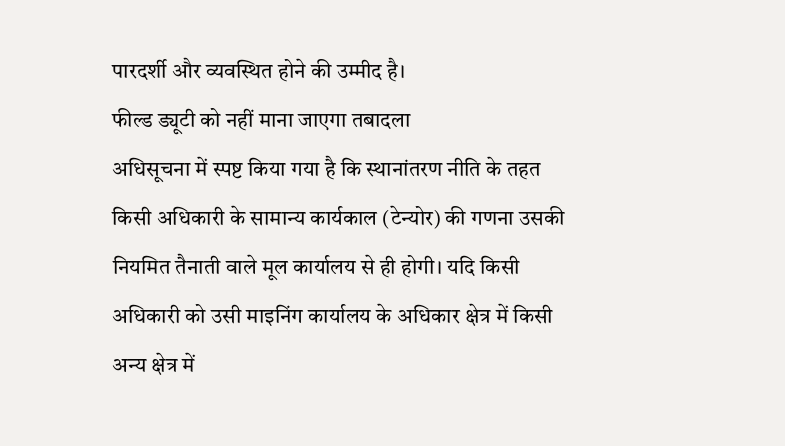पारदर्शी और व्यवस्थित होने की उम्मीद है।
फील्ड ड्यूटी को नहीं माना जाएगा तबादला
अधिसूचना में स्पष्ट किया गया है कि स्थानांतरण नीति के तहत किसी अधिकारी के सामान्य कार्यकाल (टेन्योर) की गणना उसकी नियमित तैनाती वाले मूल कार्यालय से ही होगी। यदि किसी अधिकारी को उसी माइनिंग कार्यालय के अधिकार क्षेत्र में किसी अन्य क्षेत्र में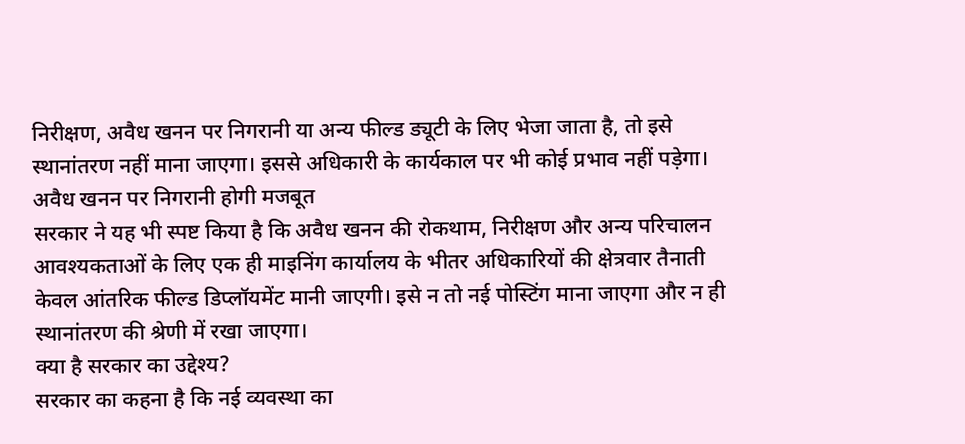निरीक्षण, अवैध खनन पर निगरानी या अन्य फील्ड ड्यूटी के लिए भेजा जाता है, तो इसे स्थानांतरण नहीं माना जाएगा। इससे अधिकारी के कार्यकाल पर भी कोई प्रभाव नहीं पड़ेगा।
अवैध खनन पर निगरानी होगी मजबूत
सरकार ने यह भी स्पष्ट किया है कि अवैध खनन की रोकथाम, निरीक्षण और अन्य परिचालन आवश्यकताओं के लिए एक ही माइनिंग कार्यालय के भीतर अधिकारियों की क्षेत्रवार तैनाती केवल आंतरिक फील्ड डिप्लॉयमेंट मानी जाएगी। इसे न तो नई पोस्टिंग माना जाएगा और न ही स्थानांतरण की श्रेणी में रखा जाएगा।
क्या है सरकार का उद्देश्य?
सरकार का कहना है कि नई व्यवस्था का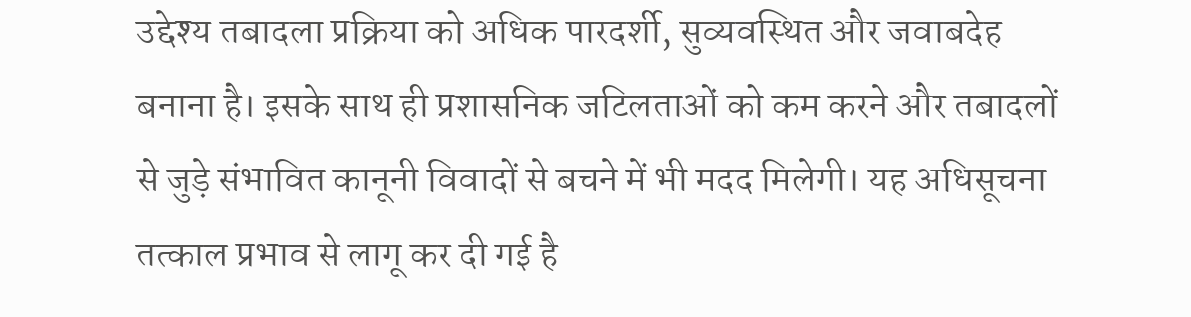उद्देश्य तबादला प्रक्रिया को अधिक पारदर्शी, सुव्यवस्थित और जवाबदेह बनाना है। इसके साथ ही प्रशासनिक जटिलताओं को कम करने और तबादलों से जुड़े संभावित कानूनी विवादों से बचने में भी मदद मिलेगी। यह अधिसूचना तत्काल प्रभाव से लागू कर दी गई है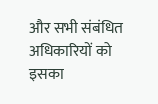और सभी संबंधित अधिकारियों को इसका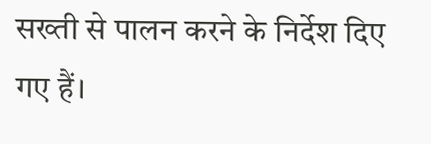सख्ती से पालन करने के निर्देश दिए गए हैं।